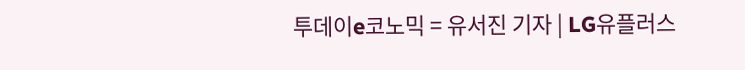투데이e코노믹 = 유서진 기자 | LG유플러스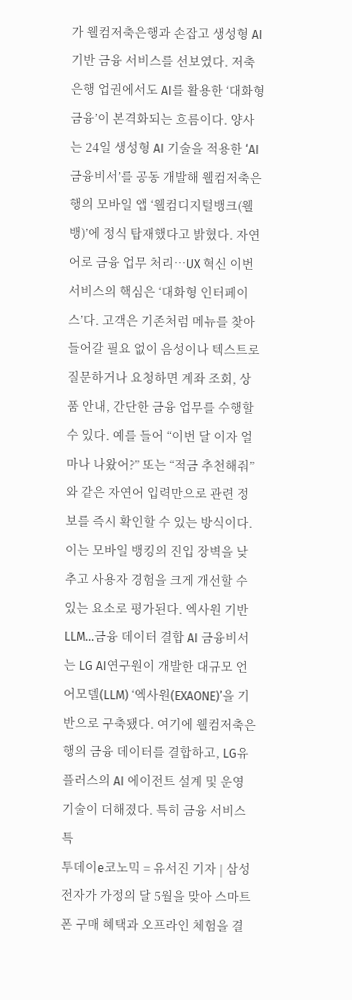가 웰컴저축은행과 손잡고 생성형 AI 기반 금융 서비스를 선보였다. 저축은행 업권에서도 AI를 활용한 ‘대화형 금융’이 본격화되는 흐름이다. 양사는 24일 생성형 AI 기술을 적용한 ‘AI 금융비서’를 공동 개발해 웰컴저축은행의 모바일 앱 ‘웰컴디지털뱅크(웰뱅)’에 정식 탑재했다고 밝혔다. 자연어로 금융 업무 처리…UX 혁신 이번 서비스의 핵심은 ‘대화형 인터페이스’다. 고객은 기존처럼 메뉴를 찾아 들어갈 필요 없이 음성이나 텍스트로 질문하거나 요청하면 계좌 조회, 상품 안내, 간단한 금융 업무를 수행할 수 있다. 예를 들어 “이번 달 이자 얼마나 나왔어?” 또는 “적금 추천해줘”와 같은 자연어 입력만으로 관련 정보를 즉시 확인할 수 있는 방식이다. 이는 모바일 뱅킹의 진입 장벽을 낮추고 사용자 경험을 크게 개선할 수 있는 요소로 평가된다. 엑사원 기반 LLM…금융 데이터 결합 AI 금융비서는 LG AI연구원이 개발한 대규모 언어모델(LLM) ‘엑사원(EXAONE)’을 기반으로 구축됐다. 여기에 웰컴저축은행의 금융 데이터를 결합하고, LG유플러스의 AI 에이전트 설계 및 운영 기술이 더해졌다. 특히 금융 서비스 특
투데이e코노믹 = 유서진 기자 | 삼성전자가 가정의 달 5월을 맞아 스마트폰 구매 혜택과 오프라인 체험을 결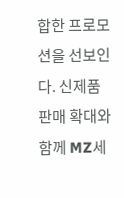합한 프로모션을 선보인다. 신제품 판매 확대와 함께 MZ세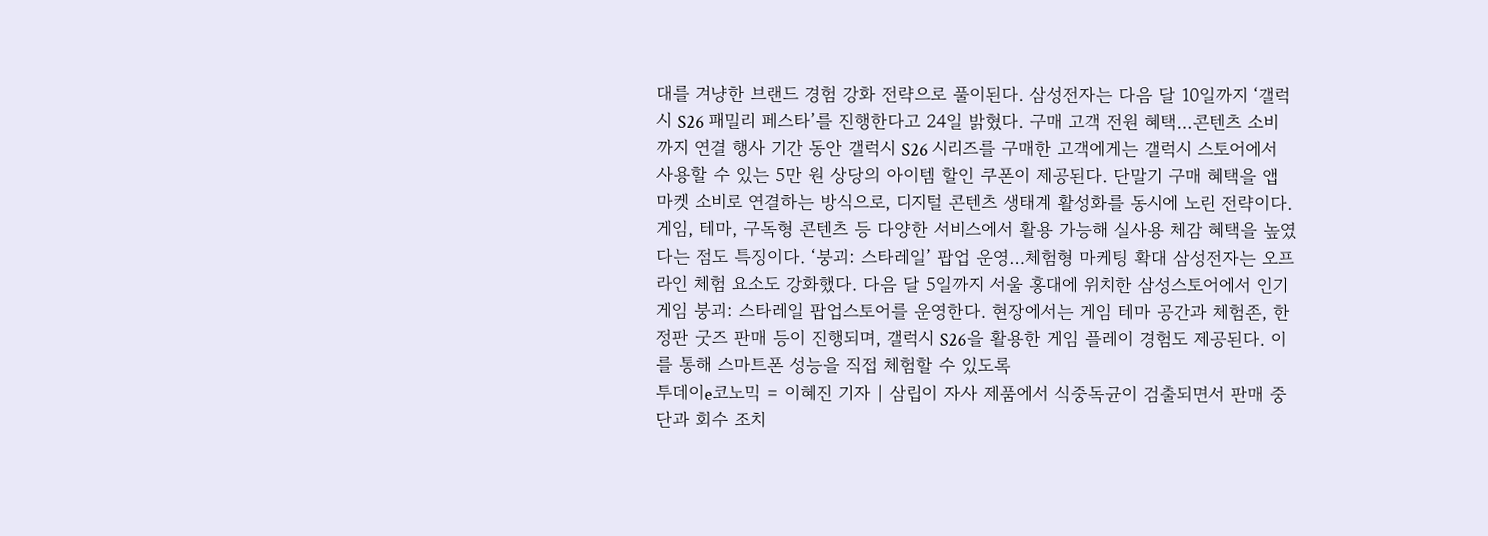대를 겨냥한 브랜드 경험 강화 전략으로 풀이된다. 삼성전자는 다음 달 10일까지 ‘갤럭시 S26 패밀리 페스타’를 진행한다고 24일 밝혔다. 구매 고객 전원 혜택…콘텐츠 소비까지 연결 행사 기간 동안 갤럭시 S26 시리즈를 구매한 고객에게는 갤럭시 스토어에서 사용할 수 있는 5만 원 상당의 아이템 할인 쿠폰이 제공된다. 단말기 구매 혜택을 앱 마켓 소비로 연결하는 방식으로, 디지털 콘텐츠 생태계 활성화를 동시에 노린 전략이다. 게임, 테마, 구독형 콘텐츠 등 다양한 서비스에서 활용 가능해 실사용 체감 혜택을 높였다는 점도 특징이다. ‘붕괴: 스타레일’ 팝업 운영…체험형 마케팅 확대 삼성전자는 오프라인 체험 요소도 강화했다. 다음 달 5일까지 서울 홍대에 위치한 삼성스토어에서 인기 게임 붕괴: 스타레일 팝업스토어를 운영한다. 현장에서는 게임 테마 공간과 체험존, 한정판 굿즈 판매 등이 진행되며, 갤럭시 S26을 활용한 게임 플레이 경험도 제공된다. 이를 통해 스마트폰 성능을 직접 체험할 수 있도록
투데이e코노믹 = 이혜진 기자 | 삼립이 자사 제품에서 식중독균이 검출되면서 판매 중단과 회수 조치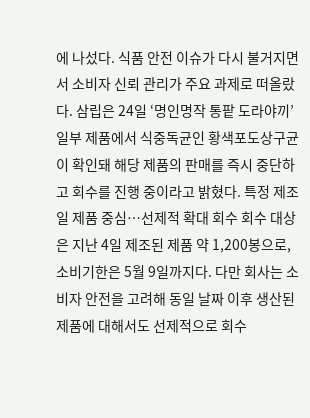에 나섰다. 식품 안전 이슈가 다시 불거지면서 소비자 신뢰 관리가 주요 과제로 떠올랐다. 삼립은 24일 ‘명인명작 통팥 도라야끼’ 일부 제품에서 식중독균인 황색포도상구균이 확인돼 해당 제품의 판매를 즉시 중단하고 회수를 진행 중이라고 밝혔다. 특정 제조일 제품 중심…선제적 확대 회수 회수 대상은 지난 4일 제조된 제품 약 1,200봉으로, 소비기한은 5월 9일까지다. 다만 회사는 소비자 안전을 고려해 동일 날짜 이후 생산된 제품에 대해서도 선제적으로 회수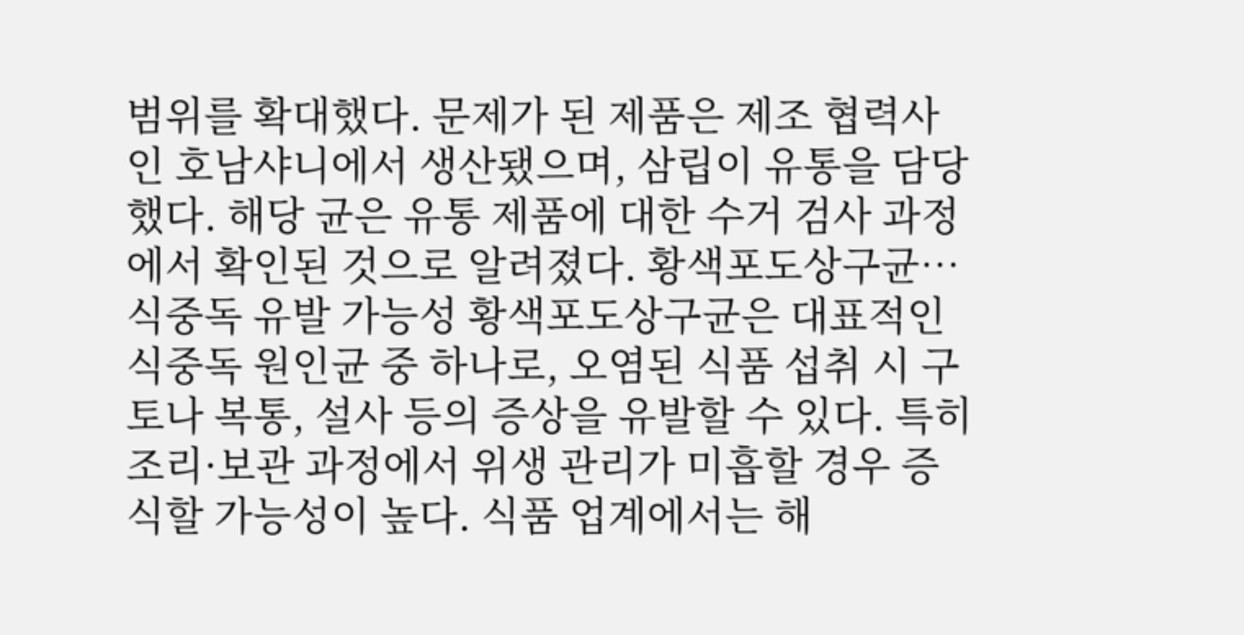범위를 확대했다. 문제가 된 제품은 제조 협력사인 호남샤니에서 생산됐으며, 삼립이 유통을 담당했다. 해당 균은 유통 제품에 대한 수거 검사 과정에서 확인된 것으로 알려졌다. 황색포도상구균…식중독 유발 가능성 황색포도상구균은 대표적인 식중독 원인균 중 하나로, 오염된 식품 섭취 시 구토나 복통, 설사 등의 증상을 유발할 수 있다. 특히 조리·보관 과정에서 위생 관리가 미흡할 경우 증식할 가능성이 높다. 식품 업계에서는 해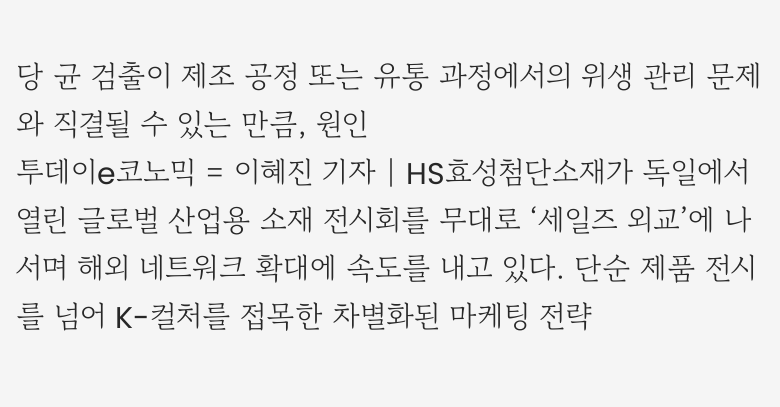당 균 검출이 제조 공정 또는 유통 과정에서의 위생 관리 문제와 직결될 수 있는 만큼, 원인
투데이e코노믹 = 이혜진 기자 | HS효성첨단소재가 독일에서 열린 글로벌 산업용 소재 전시회를 무대로 ‘세일즈 외교’에 나서며 해외 네트워크 확대에 속도를 내고 있다. 단순 제품 전시를 넘어 K-컬처를 접목한 차별화된 마케팅 전략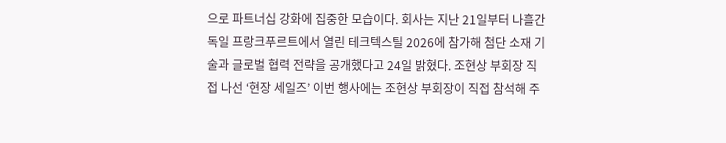으로 파트너십 강화에 집중한 모습이다. 회사는 지난 21일부터 나흘간 독일 프랑크푸르트에서 열린 테크텍스틸 2026에 참가해 첨단 소재 기술과 글로벌 협력 전략을 공개했다고 24일 밝혔다. 조현상 부회장 직접 나선 ‘현장 세일즈’ 이번 행사에는 조현상 부회장이 직접 참석해 주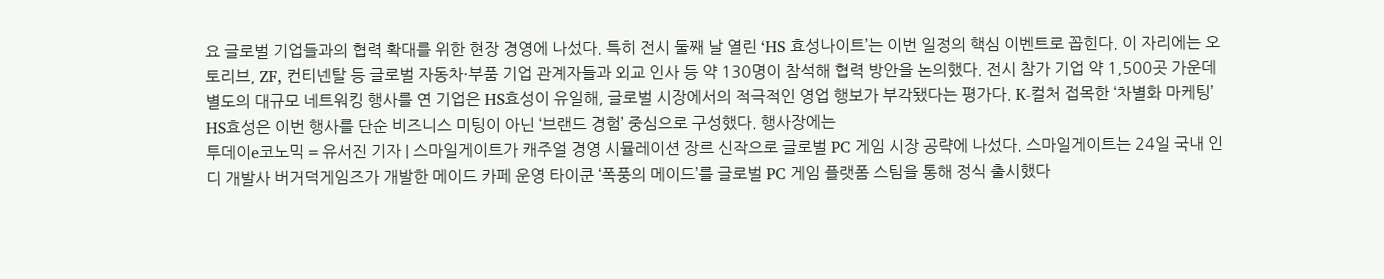요 글로벌 기업들과의 협력 확대를 위한 현장 경영에 나섰다. 특히 전시 둘째 날 열린 ‘HS 효성나이트’는 이번 일정의 핵심 이벤트로 꼽힌다. 이 자리에는 오토리브, ZF, 컨티넨탈 등 글로벌 자동차·부품 기업 관계자들과 외교 인사 등 약 130명이 참석해 협력 방안을 논의했다. 전시 참가 기업 약 1,500곳 가운데 별도의 대규모 네트워킹 행사를 연 기업은 HS효성이 유일해, 글로벌 시장에서의 적극적인 영업 행보가 부각됐다는 평가다. K-컬처 접목한 ‘차별화 마케팅’ HS효성은 이번 행사를 단순 비즈니스 미팅이 아닌 ‘브랜드 경험’ 중심으로 구성했다. 행사장에는
투데이e코노믹 = 유서진 기자 | 스마일게이트가 캐주얼 경영 시뮬레이션 장르 신작으로 글로벌 PC 게임 시장 공략에 나섰다. 스마일게이트는 24일 국내 인디 개발사 버거덕게임즈가 개발한 메이드 카페 운영 타이쿤 ‘폭풍의 메이드’를 글로벌 PC 게임 플랫폼 스팀을 통해 정식 출시했다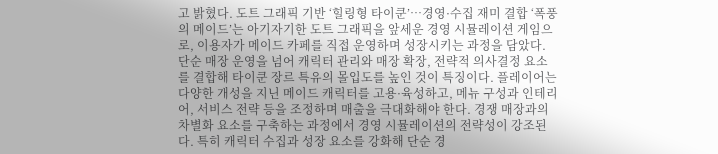고 밝혔다. 도트 그래픽 기반 ‘힐링형 타이쿤’…경영·수집 재미 결합 ‘폭풍의 메이드’는 아기자기한 도트 그래픽을 앞세운 경영 시뮬레이션 게임으로, 이용자가 메이드 카페를 직접 운영하며 성장시키는 과정을 담았다. 단순 매장 운영을 넘어 캐릭터 관리와 매장 확장, 전략적 의사결정 요소를 결합해 타이쿤 장르 특유의 몰입도를 높인 것이 특징이다. 플레이어는 다양한 개성을 지닌 메이드 캐릭터를 고용·육성하고, 메뉴 구성과 인테리어, 서비스 전략 등을 조정하며 매출을 극대화해야 한다. 경쟁 매장과의 차별화 요소를 구축하는 과정에서 경영 시뮬레이션의 전략성이 강조된다. 특히 캐릭터 수집과 성장 요소를 강화해 단순 경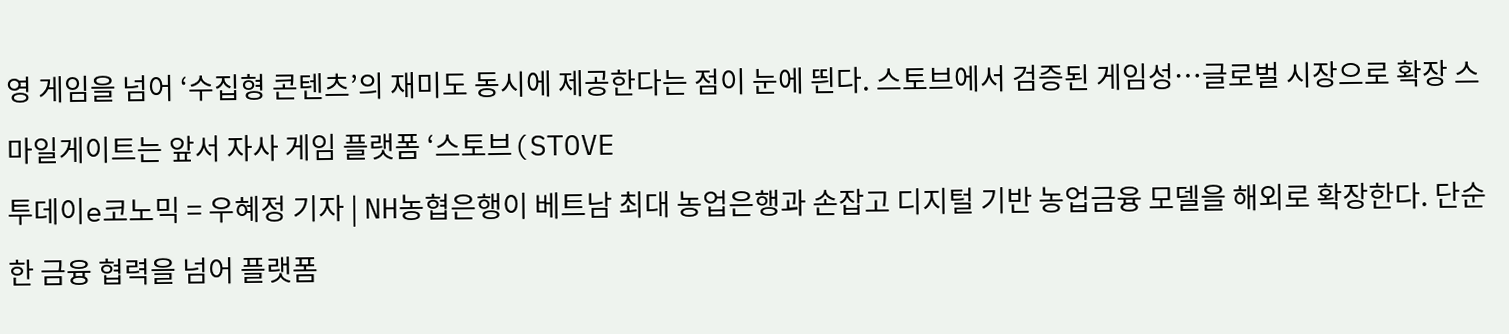영 게임을 넘어 ‘수집형 콘텐츠’의 재미도 동시에 제공한다는 점이 눈에 띈다. 스토브에서 검증된 게임성…글로벌 시장으로 확장 스마일게이트는 앞서 자사 게임 플랫폼 ‘스토브(STOVE
투데이e코노믹 = 우혜정 기자 | NH농협은행이 베트남 최대 농업은행과 손잡고 디지털 기반 농업금융 모델을 해외로 확장한다. 단순한 금융 협력을 넘어 플랫폼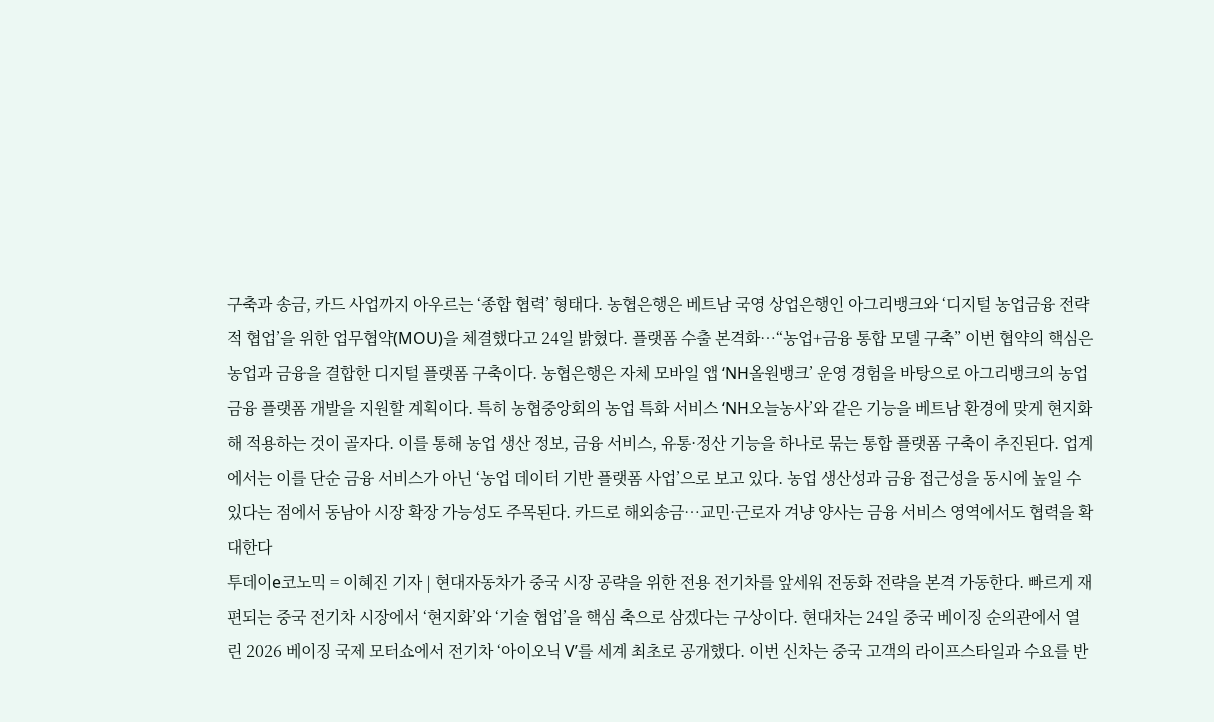구축과 송금, 카드 사업까지 아우르는 ‘종합 협력’ 형태다. 농협은행은 베트남 국영 상업은행인 아그리뱅크와 ‘디지털 농업금융 전략적 협업’을 위한 업무협약(MOU)을 체결했다고 24일 밝혔다. 플랫폼 수출 본격화…“농업+금융 통합 모델 구축” 이번 협약의 핵심은 농업과 금융을 결합한 디지털 플랫폼 구축이다. 농협은행은 자체 모바일 앱 ‘NH올원뱅크’ 운영 경험을 바탕으로 아그리뱅크의 농업금융 플랫폼 개발을 지원할 계획이다. 특히 농협중앙회의 농업 특화 서비스 ‘NH오늘농사’와 같은 기능을 베트남 환경에 맞게 현지화해 적용하는 것이 골자다. 이를 통해 농업 생산 정보, 금융 서비스, 유통·정산 기능을 하나로 묶는 통합 플랫폼 구축이 추진된다. 업계에서는 이를 단순 금융 서비스가 아닌 ‘농업 데이터 기반 플랫폼 사업’으로 보고 있다. 농업 생산성과 금융 접근성을 동시에 높일 수 있다는 점에서 동남아 시장 확장 가능성도 주목된다. 카드로 해외송금…교민·근로자 겨냥 양사는 금융 서비스 영역에서도 협력을 확대한다
투데이e코노믹 = 이혜진 기자 | 현대자동차가 중국 시장 공략을 위한 전용 전기차를 앞세워 전동화 전략을 본격 가동한다. 빠르게 재편되는 중국 전기차 시장에서 ‘현지화’와 ‘기술 협업’을 핵심 축으로 삼겠다는 구상이다. 현대차는 24일 중국 베이징 순의관에서 열린 2026 베이징 국제 모터쇼에서 전기차 ‘아이오닉 V’를 세계 최초로 공개했다. 이번 신차는 중국 고객의 라이프스타일과 수요를 반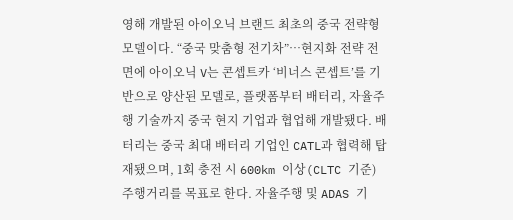영해 개발된 아이오닉 브랜드 최초의 중국 전략형 모델이다. “중국 맞춤형 전기차”…현지화 전략 전면에 아이오닉 V는 콘셉트카 ‘비너스 콘셉트’를 기반으로 양산된 모델로, 플랫폼부터 배터리, 자율주행 기술까지 중국 현지 기업과 협업해 개발됐다. 배터리는 중국 최대 배터리 기업인 CATL과 협력해 탑재됐으며, 1회 충전 시 600km 이상(CLTC 기준) 주행거리를 목표로 한다. 자율주행 및 ADAS 기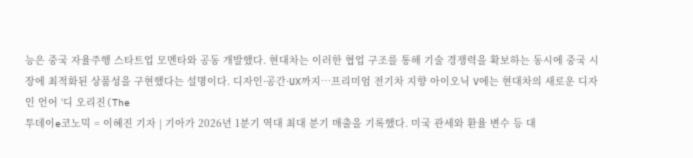능은 중국 자율주행 스타트업 모멘타와 공동 개발했다. 현대차는 이러한 협업 구조를 통해 기술 경쟁력을 확보하는 동시에 중국 시장에 최적화된 상품성을 구현했다는 설명이다. 디자인·공간·UX까지…프리미엄 전기차 지향 아이오닉 V에는 현대차의 새로운 디자인 언어 ‘디 오리진(The
투데이e코노믹 = 이혜진 기자 | 기아가 2026년 1분기 역대 최대 분기 매출을 기록했다. 미국 관세와 환율 변수 등 대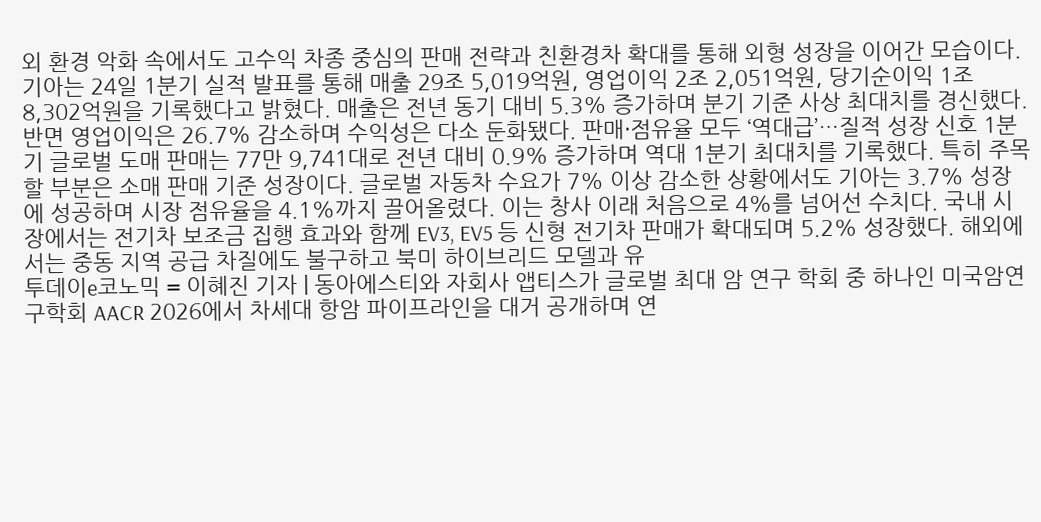외 환경 악화 속에서도 고수익 차종 중심의 판매 전략과 친환경차 확대를 통해 외형 성장을 이어간 모습이다. 기아는 24일 1분기 실적 발표를 통해 매출 29조 5,019억원, 영업이익 2조 2,051억원, 당기순이익 1조 8,302억원을 기록했다고 밝혔다. 매출은 전년 동기 대비 5.3% 증가하며 분기 기준 사상 최대치를 경신했다. 반면 영업이익은 26.7% 감소하며 수익성은 다소 둔화됐다. 판매·점유율 모두 ‘역대급’…질적 성장 신호 1분기 글로벌 도매 판매는 77만 9,741대로 전년 대비 0.9% 증가하며 역대 1분기 최대치를 기록했다. 특히 주목할 부분은 소매 판매 기준 성장이다. 글로벌 자동차 수요가 7% 이상 감소한 상황에서도 기아는 3.7% 성장에 성공하며 시장 점유율을 4.1%까지 끌어올렸다. 이는 창사 이래 처음으로 4%를 넘어선 수치다. 국내 시장에서는 전기차 보조금 집행 효과와 함께 EV3, EV5 등 신형 전기차 판매가 확대되며 5.2% 성장했다. 해외에서는 중동 지역 공급 차질에도 불구하고 북미 하이브리드 모델과 유
투데이e코노믹 = 이혜진 기자 | 동아에스티와 자회사 앱티스가 글로벌 최대 암 연구 학회 중 하나인 미국암연구학회 AACR 2026에서 차세대 항암 파이프라인을 대거 공개하며 연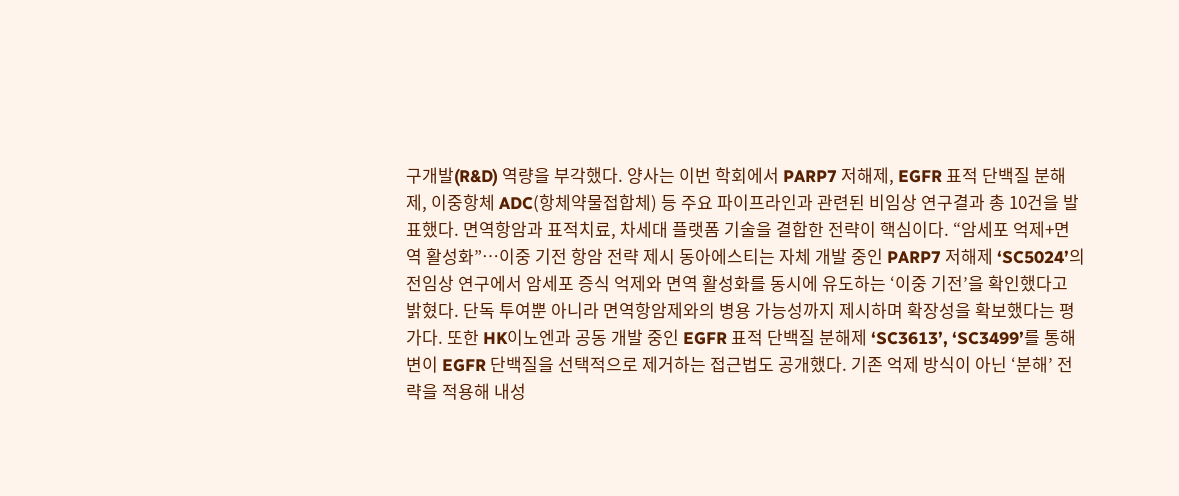구개발(R&D) 역량을 부각했다. 양사는 이번 학회에서 PARP7 저해제, EGFR 표적 단백질 분해제, 이중항체 ADC(항체약물접합체) 등 주요 파이프라인과 관련된 비임상 연구결과 총 10건을 발표했다. 면역항암과 표적치료, 차세대 플랫폼 기술을 결합한 전략이 핵심이다. “암세포 억제+면역 활성화”…이중 기전 항암 전략 제시 동아에스티는 자체 개발 중인 PARP7 저해제 ‘SC5024’의 전임상 연구에서 암세포 증식 억제와 면역 활성화를 동시에 유도하는 ‘이중 기전’을 확인했다고 밝혔다. 단독 투여뿐 아니라 면역항암제와의 병용 가능성까지 제시하며 확장성을 확보했다는 평가다. 또한 HK이노엔과 공동 개발 중인 EGFR 표적 단백질 분해제 ‘SC3613’, ‘SC3499’를 통해 변이 EGFR 단백질을 선택적으로 제거하는 접근법도 공개했다. 기존 억제 방식이 아닌 ‘분해’ 전략을 적용해 내성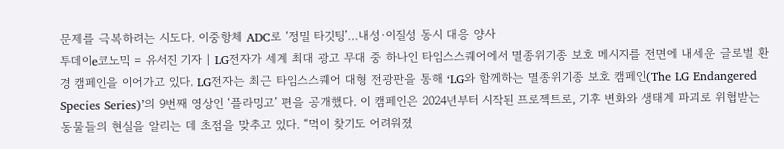문제를 극복하려는 시도다. 이중항체 ADC로 ‘정밀 타깃팅’…내성·이질성 동시 대응 양사
투데이e코노믹 = 유서진 기자 | LG전자가 세계 최대 광고 무대 중 하나인 타임스스퀘어에서 멸종위기종 보호 메시지를 전면에 내세운 글로벌 환경 캠페인을 이어가고 있다. LG전자는 최근 타임스스퀘어 대형 전광판을 통해 ‘LG와 함께하는 멸종위기종 보호 캠페인(The LG Endangered Species Series)’의 9번째 영상인 ‘플라밍고’ 편을 공개했다. 이 캠페인은 2024년부터 시작된 프로젝트로, 기후 변화와 생태계 파괴로 위협받는 동물들의 현실을 알리는 데 초점을 맞추고 있다. “먹이 찾기도 어려워졌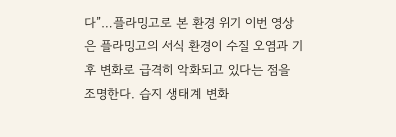다”…플라밍고로 본 환경 위기 이번 영상은 플라밍고의 서식 환경이 수질 오염과 기후 변화로 급격히 악화되고 있다는 점을 조명한다. 습지 생태계 변화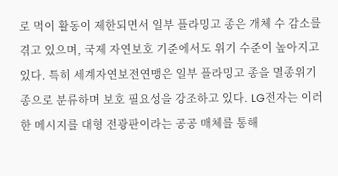로 먹이 활동이 제한되면서 일부 플라밍고 종은 개체 수 감소를 겪고 있으며, 국제 자연보호 기준에서도 위기 수준이 높아지고 있다. 특히 세계자연보전연맹은 일부 플라밍고 종을 멸종위기종으로 분류하며 보호 필요성을 강조하고 있다. LG전자는 이러한 메시지를 대형 전광판이라는 공공 매체를 통해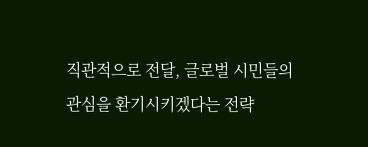직관적으로 전달, 글로벌 시민들의 관심을 환기시키겠다는 전략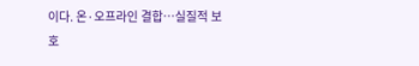이다. 온·오프라인 결합…실질적 보호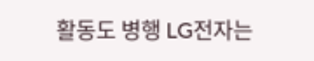활동도 병행 LG전자는